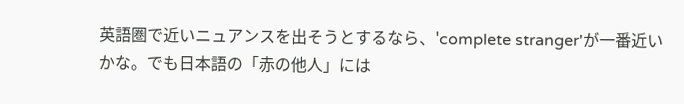英語圏で近いニュアンスを出そうとするなら、'complete stranger'が一番近いかな。でも日本語の「赤の他人」には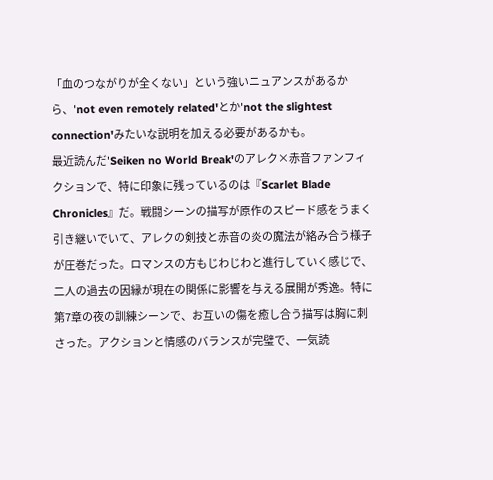「血のつながりが全くない」という強いニュアンスがあるから、'not even remotely related'とか'not the slightest connection'みたいな説明を加える必要があるかも。
最近読んだ'Seiken no World Break'のアレク×赤音ファンフィクションで、特に印象に残っているのは『Scarlet Blade Chronicles』だ。戦闘シーンの描写が原作のスピード感をうまく引き継いでいて、アレクの剣技と赤音の炎の魔法が絡み合う様子が圧巻だった。ロマンスの方もじわじわと進行していく感じで、二人の過去の因縁が現在の関係に影響を与える展開が秀逸。特に第7章の夜の訓練シーンで、お互いの傷を癒し合う描写は胸に刺さった。アクションと情感のバランスが完璧で、一気読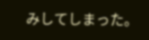みしてしまった。